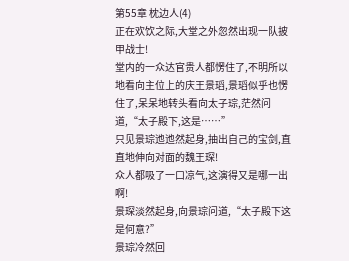第55章 枕边人(4)
正在欢饮之际,大堂之外忽然出现一队披甲战士!
堂内的一众达官贵人都愣住了,不明所以地看向主位上的庆王景瑫,景瑫似乎也愣住了,呆呆地转头看向太子琮,茫然问道,“太子殿下,这是……”
只见景琮迆迆然起身,抽出自己的宝剑,直直地伸向对面的魏王琛!
众人都吸了一口凉气,这演得又是哪一出啊!
景琛淡然起身,向景琮问道,“太子殿下这是何意?”
景琮冷然回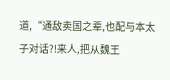道,“通敌卖国之辈,也配与本太子对话?!来人,把从魏王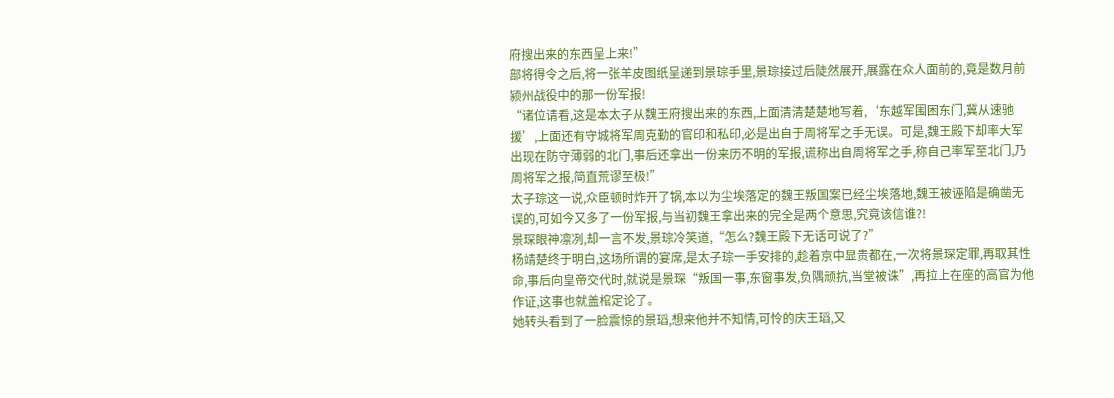府搜出来的东西呈上来!”
部将得令之后,将一张羊皮图纸呈递到景琮手里,景琮接过后陡然展开,展露在众人面前的,竟是数月前颍州战役中的那一份军报!
“诸位请看,这是本太子从魏王府搜出来的东西,上面清清楚楚地写着,‘东越军围困东门,冀从速驰援’,上面还有守城将军周克勤的官印和私印,必是出自于周将军之手无误。可是,魏王殿下却率大军出现在防守薄弱的北门,事后还拿出一份来历不明的军报,谎称出自周将军之手,称自己率军至北门,乃周将军之报,简直荒谬至极!”
太子琮这一说,众臣顿时炸开了锅,本以为尘埃落定的魏王叛国案已经尘埃落地,魏王被诬陷是确凿无误的,可如今又多了一份军报,与当初魏王拿出来的完全是两个意思,究竟该信谁?!
景琛眼神凛冽,却一言不发,景琮冷笑道,“怎么?魏王殿下无话可说了?”
杨靖楚终于明白,这场所谓的宴席,是太子琮一手安排的,趁着京中显贵都在,一次将景琛定罪,再取其性命,事后向皇帝交代时,就说是景琛“叛国一事,东窗事发,负隅顽抗,当堂被诛”,再拉上在座的高官为他作证,这事也就盖棺定论了。
她转头看到了一脸震惊的景瑫,想来他并不知情,可怜的庆王瑫,又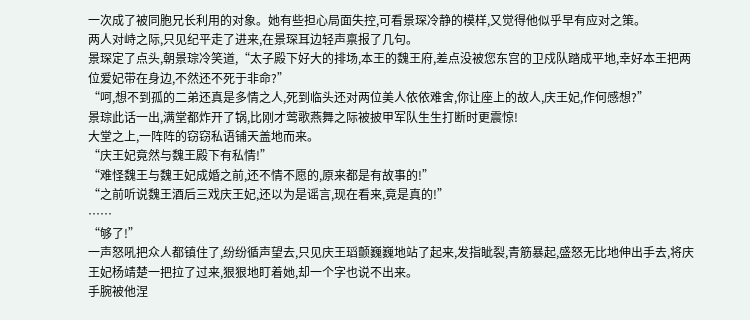一次成了被同胞兄长利用的对象。她有些担心局面失控,可看景琛冷静的模样,又觉得他似乎早有应对之策。
两人对峙之际,只见纪平走了进来,在景琛耳边轻声禀报了几句。
景琛定了点头,朝景琮冷笑道,“太子殿下好大的排场,本王的魏王府,差点没被您东宫的卫戍队踏成平地,幸好本王把两位爱妃带在身边,不然还不死于非命?”
“呵,想不到孤的二弟还真是多情之人,死到临头还对两位美人依依难舍,你让座上的故人,庆王妃,作何感想?”
景琮此话一出,满堂都炸开了锅,比刚才莺歌燕舞之际被披甲军队生生打断时更震惊!
大堂之上,一阵阵的窃窃私语铺天盖地而来。
“庆王妃竟然与魏王殿下有私情!”
“难怪魏王与魏王妃成婚之前,还不情不愿的,原来都是有故事的!”
“之前听说魏王酒后三戏庆王妃,还以为是谣言,现在看来,竟是真的!”
……
“够了!”
一声怒吼把众人都镇住了,纷纷循声望去,只见庆王瑫颤巍巍地站了起来,发指眦裂,青筋暴起,盛怒无比地伸出手去,将庆王妃杨靖楚一把拉了过来,狠狠地盯着她,却一个字也说不出来。
手腕被他涅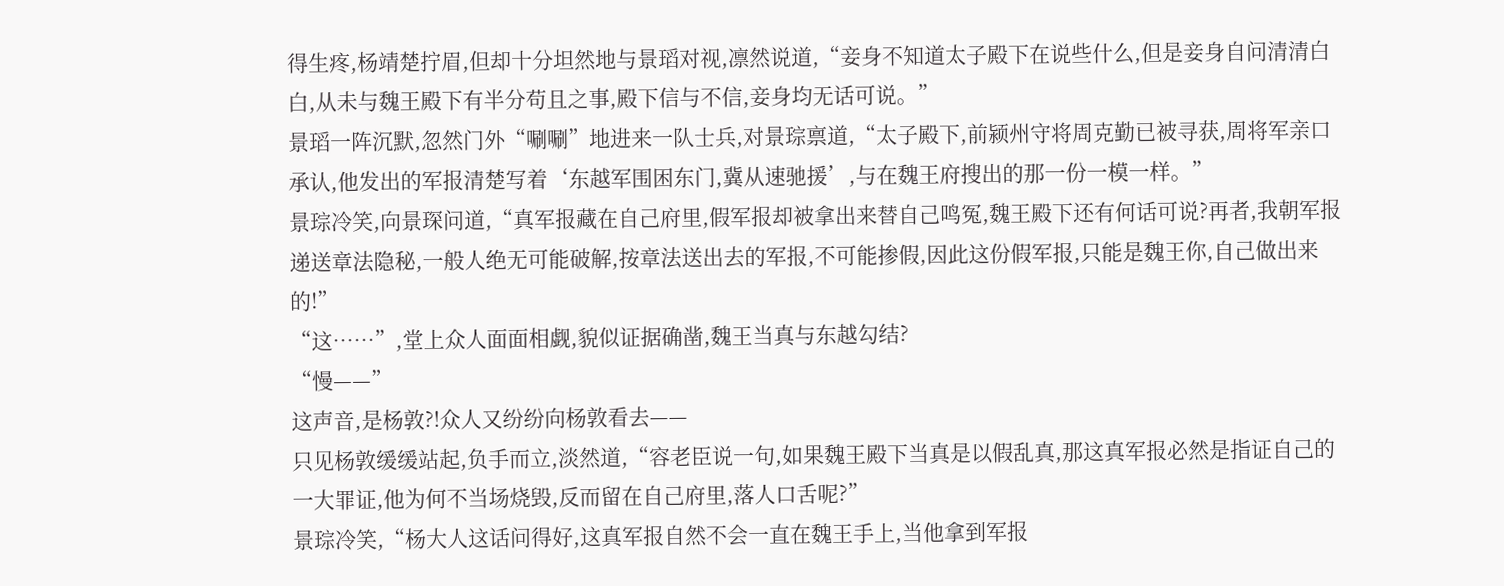得生疼,杨靖楚拧眉,但却十分坦然地与景瑫对视,凛然说道,“妾身不知道太子殿下在说些什么,但是妾身自问清清白白,从未与魏王殿下有半分苟且之事,殿下信与不信,妾身均无话可说。”
景瑫一阵沉默,忽然门外“唰唰”地进来一队士兵,对景琮禀道,“太子殿下,前颍州守将周克勤已被寻获,周将军亲口承认,他发出的军报清楚写着‘东越军围困东门,冀从速驰援’,与在魏王府搜出的那一份一模一样。”
景琮冷笑,向景琛问道,“真军报藏在自己府里,假军报却被拿出来替自己鸣冤,魏王殿下还有何话可说?再者,我朝军报递送章法隐秘,一般人绝无可能破解,按章法送出去的军报,不可能掺假,因此这份假军报,只能是魏王你,自己做出来的!”
“这……”,堂上众人面面相觑,貌似证据确凿,魏王当真与东越勾结?
“慢——”
这声音,是杨敦?!众人又纷纷向杨敦看去——
只见杨敦缓缓站起,负手而立,淡然道,“容老臣说一句,如果魏王殿下当真是以假乱真,那这真军报必然是指证自己的一大罪证,他为何不当场烧毁,反而留在自己府里,落人口舌呢?”
景琮冷笑,“杨大人这话问得好,这真军报自然不会一直在魏王手上,当他拿到军报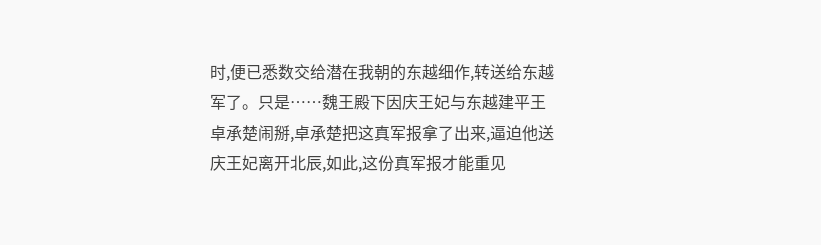时,便已悉数交给潜在我朝的东越细作,转送给东越军了。只是……魏王殿下因庆王妃与东越建平王卓承楚闹掰,卓承楚把这真军报拿了出来,逼迫他送庆王妃离开北辰,如此,这份真军报才能重见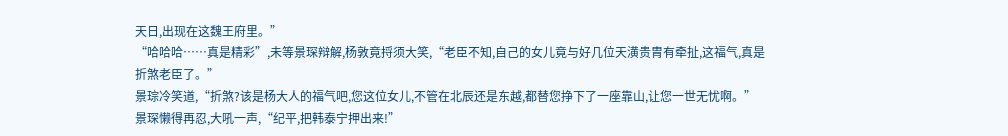天日,出现在这魏王府里。”
“哈哈哈……真是精彩”,未等景琛辩解,杨敦竟捋须大笑,“老臣不知,自己的女儿竟与好几位天潢贵胄有牵扯,这福气,真是折煞老臣了。”
景琮冷笑道,“折煞?该是杨大人的福气吧,您这位女儿,不管在北辰还是东越,都替您挣下了一座靠山,让您一世无忧啊。”
景琛懒得再忍,大吼一声,“纪平,把韩泰宁押出来!”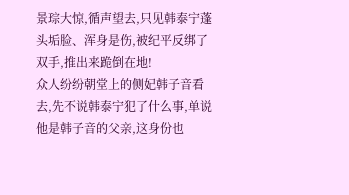景琮大惊,循声望去,只见韩泰宁蓬头垢脸、浑身是伤,被纪平反绑了双手,推出来跪倒在地!
众人纷纷朝堂上的侧妃韩子音看去,先不说韩泰宁犯了什么事,单说他是韩子音的父亲,这身份也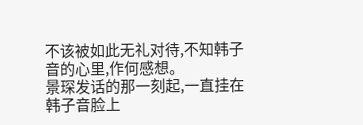不该被如此无礼对待,不知韩子音的心里,作何感想。
景琛发话的那一刻起,一直挂在韩子音脸上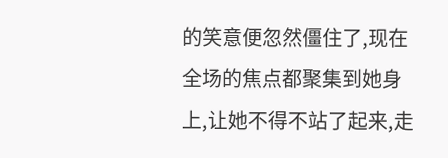的笑意便忽然僵住了,现在全场的焦点都聚集到她身上,让她不得不站了起来,走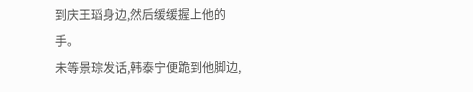到庆王瑫身边,然后缓缓握上他的手。
未等景琮发话,韩泰宁便跪到他脚边,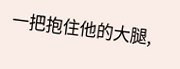一把抱住他的大腿,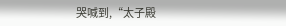哭喊到,“太子殿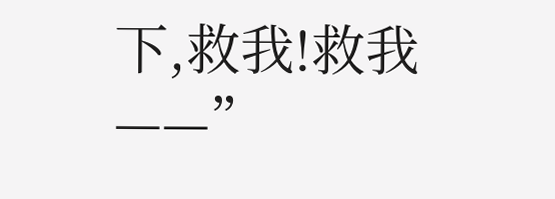下,救我!救我——”